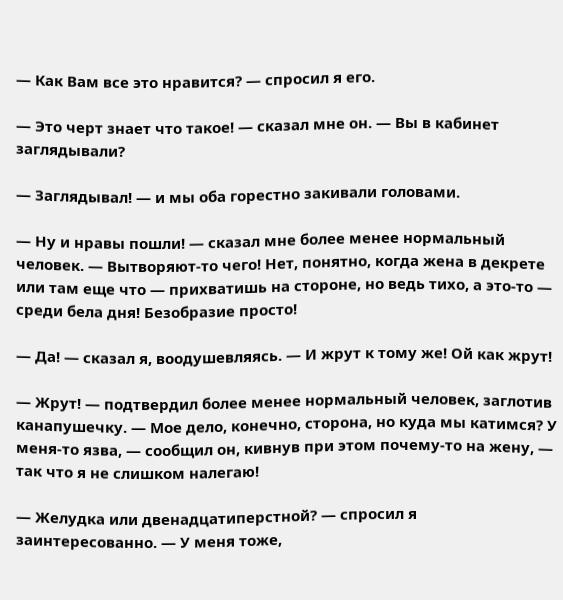— Как Вам все это нравится? — спросил я его.

— Это черт знает что такое! — сказал мне он. — Вы в кабинет заглядывали?

— Заглядывал! — и мы оба горестно закивали головами.

— Ну и нравы пошли! — сказал мне более менее нормальный человек. — Вытворяют-то чего! Нет, понятно, когда жена в декрете или там еще что — прихватишь на стороне, но ведь тихо, а это-то — среди бела дня! Безобразие просто!

— Да! — сказал я, воодушевляясь. — И жрут к тому же! Ой как жрут!

— Жрут! — подтвердил более менее нормальный человек, заглотив канапушечку. — Мое дело, конечно, сторона, но куда мы катимся? У меня-то язва, — сообщил он, кивнув при этом почему-то на жену, — так что я не слишком налегаю!

— Желудка или двенадцатиперстной? — спросил я заинтересованно. — У меня тоже,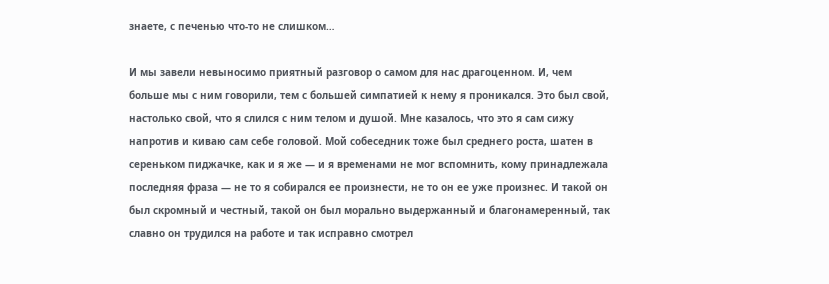знаете, с печенью что-то не слишком…

И мы завели невыносимо приятный разговор о самом для нас драгоценном. И, чем больше мы с ним говорили, тем с большей симпатией к нему я проникался. Это был свой, настолько свой, что я слился с ним телом и душой. Мне казалось, что это я сам сижу напротив и киваю сам себе головой. Мой собеседник тоже был среднего роста, шатен в сереньком пиджачке, как и я же — и я временами не мог вспомнить, кому принадлежала последняя фраза — не то я собирался ее произнести, не то он ее уже произнес. И такой он был скромный и честный, такой он был морально выдержанный и благонамеренный, так славно он трудился на работе и так исправно смотрел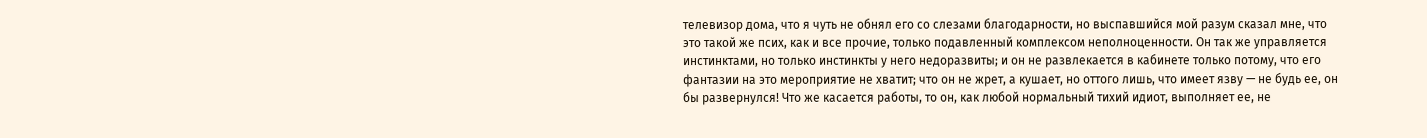телевизор дома, что я чуть не обнял его со слезами благодарности, но выспавшийся мой разум сказал мне, что это такой же псих, как и все прочие, только подавленный комплексом неполноценности. Он так же управляется инстинктами, но только инстинкты у него недоразвиты; и он не развлекается в кабинете только потому, что его фантазии на это мероприятие не хватит; что он не жрет, а кушает, но оттого лишь, что имеет язву — не будь ее, он бы развернулся! Что же касается работы, то он, как любой нормальный тихий идиот, выполняет ее, не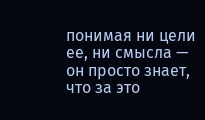понимая ни цели ее, ни смысла — он просто знает, что за это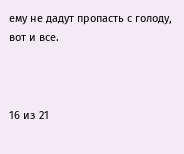ему не дадут пропасть с голоду, вот и все.



16 из 21